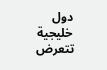دول خليجية تتعرض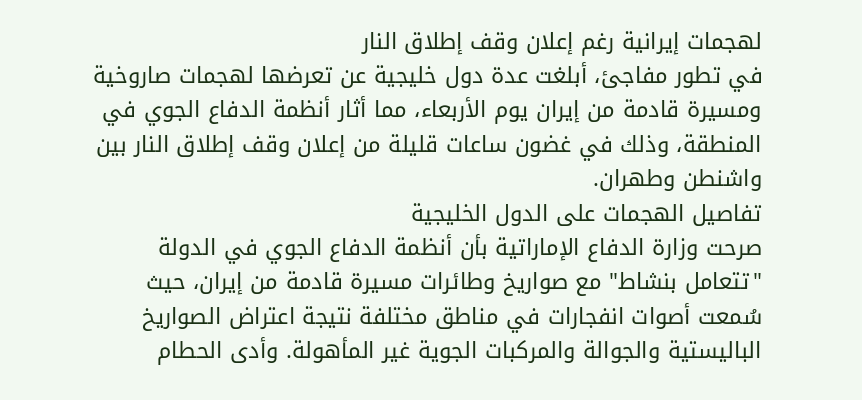لهجمات إيرانية رغم إعلان وقف إطلاق النار
في تطور مفاجئ، أبلغت عدة دول خليجية عن تعرضها لهجمات صاروخية ومسيرة قادمة من إيران يوم الأربعاء، مما أثار أنظمة الدفاع الجوي في المنطقة، وذلك في غضون ساعات قليلة من إعلان وقف إطلاق النار بين واشنطن وطهران.
تفاصيل الهجمات على الدول الخليجية
صرحت وزارة الدفاع الإماراتية بأن أنظمة الدفاع الجوي في الدولة "تتعامل بنشاط" مع صواريخ وطائرات مسيرة قادمة من إيران، حيث سُمعت أصوات انفجارات في مناطق مختلفة نتيجة اعتراض الصواريخ الباليستية والجوالة والمركبات الجوية غير المأهولة. وأدى الحطام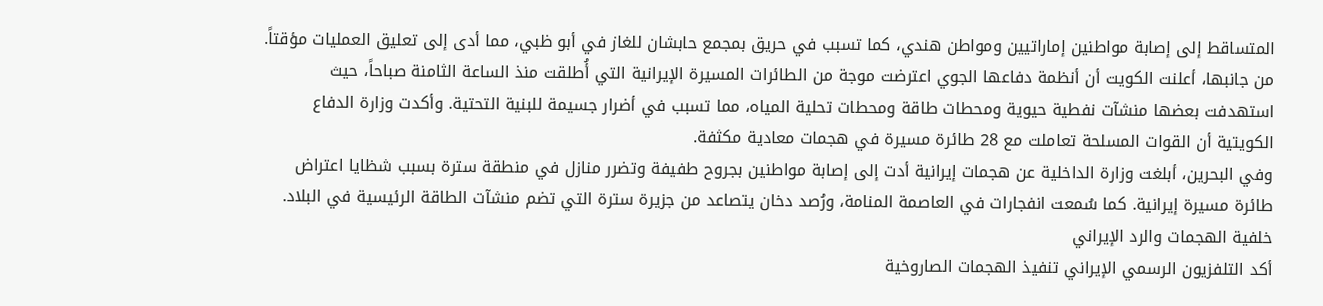المتساقط إلى إصابة مواطنين إماراتيين ومواطن هندي، كما تسبب في حريق بمجمع حابشان للغاز في أبو ظبي، مما أدى إلى تعليق العمليات مؤقتاً.
من جانبها، أعلنت الكويت أن أنظمة دفاعها الجوي اعترضت موجة من الطائرات المسيرة الإيرانية التي أُطلقت منذ الساعة الثامنة صباحاً، حيث استهدفت بعضها منشآت نفطية حيوية ومحطات طاقة ومحطات تحلية المياه، مما تسبب في أضرار جسيمة للبنية التحتية. وأكدت وزارة الدفاع الكويتية أن القوات المسلحة تعاملت مع 28 طائرة مسيرة في هجمات معادية مكثفة.
وفي البحرين، أبلغت وزارة الداخلية عن هجمات إيرانية أدت إلى إصابة مواطنين بجروح طفيفة وتضرر منازل في منطقة سترة بسبب شظايا اعتراض طائرة مسيرة إيرانية. كما سُمعت انفجارات في العاصمة المنامة، ورُصد دخان يتصاعد من جزيرة سترة التي تضم منشآت الطاقة الرئيسية في البلاد.
خلفية الهجمات والرد الإيراني
أكد التلفزيون الرسمي الإيراني تنفيذ الهجمات الصاروخية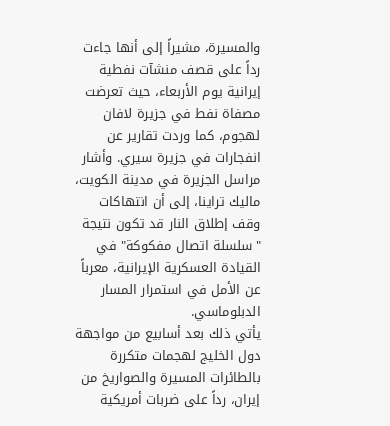والمسيرة، مشيراً إلى أنها جاءت رداً على قصف منشآت نفطية إيرانية يوم الأربعاء، حيث تعرضت مصفاة نفط في جزيرة لافان لهجوم، كما وردت تقارير عن انفجارات في جزيرة سيري. وأشار مراسل الجزيرة في مدينة الكويت، ماليك تراينا، إلى أن انتهاكات وقف إطلاق النار قد تكون نتيجة "سلسلة اتصال مفكوكة" في القيادة العسكرية الإيرانية، معرباً عن الأمل في استمرار المسار الدبلوماسي.
يأتي ذلك بعد أسابيع من مواجهة دول الخليج لهجمات متكررة بالطائرات المسيرة والصواريخ من إيران، رداً على ضربات أمريكية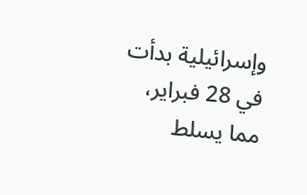وإسرائيلية بدأت في 28 فبراير، مما يسلط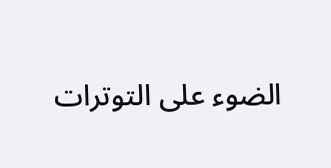الضوء على التوترات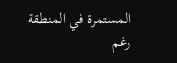المستمرة في المنطقة رغم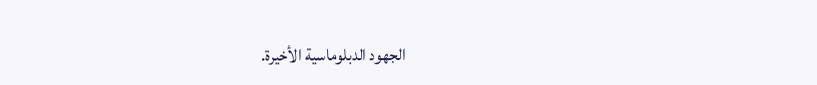الجهود الدبلوماسية الأخيرة.